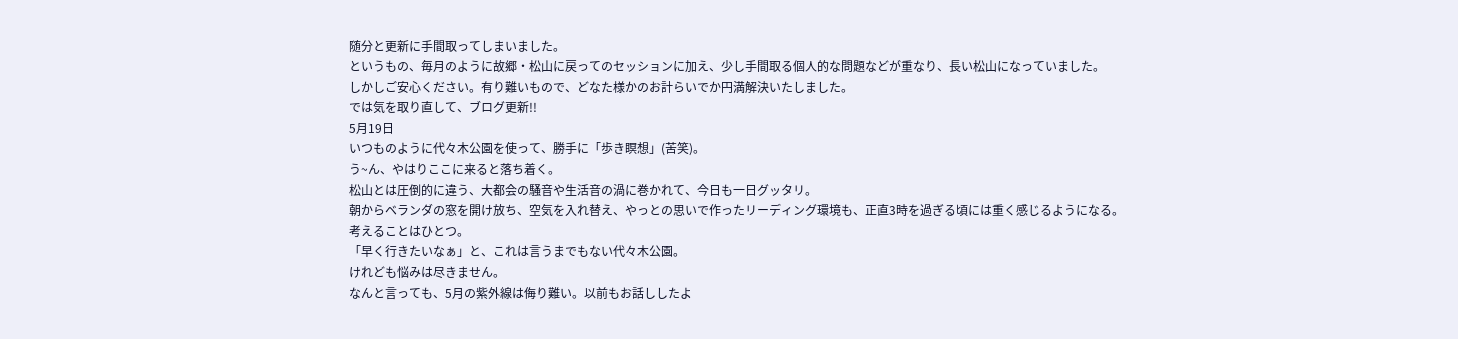随分と更新に手間取ってしまいました。
というもの、毎月のように故郷・松山に戻ってのセッションに加え、少し手間取る個人的な問題などが重なり、長い松山になっていました。
しかしご安心ください。有り難いもので、どなた様かのお計らいでか円満解決いたしました。
では気を取り直して、ブログ更新!!
5月19日
いつものように代々木公園を使って、勝手に「歩き瞑想」(苦笑)。
う~ん、やはりここに来ると落ち着く。
松山とは圧倒的に違う、大都会の騒音や生活音の渦に巻かれて、今日も一日グッタリ。
朝からベランダの窓を開け放ち、空気を入れ替え、やっとの思いで作ったリーディング環境も、正直3時を過ぎる頃には重く感じるようになる。
考えることはひとつ。
「早く行きたいなぁ」と、これは言うまでもない代々木公園。
けれども悩みは尽きません。
なんと言っても、5月の紫外線は侮り難い。以前もお話ししたよ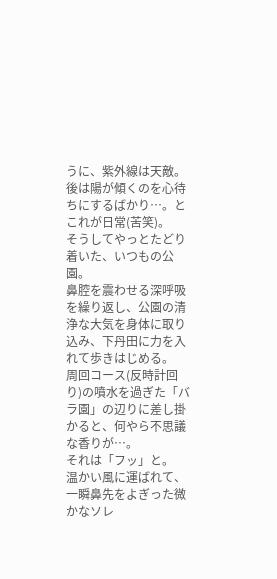うに、紫外線は天敵。
後は陽が傾くのを心待ちにするばかり…。とこれが日常(苦笑)。
そうしてやっとたどり着いた、いつもの公園。
鼻腔を震わせる深呼吸を繰り返し、公園の清浄な大気を身体に取り込み、下丹田に力を入れて歩きはじめる。
周回コース(反時計回り)の噴水を過ぎた「バラ園」の辺りに差し掛かると、何やら不思議な香りが…。
それは「フッ」と。
温かい風に運ばれて、一瞬鼻先をよぎった微かなソレ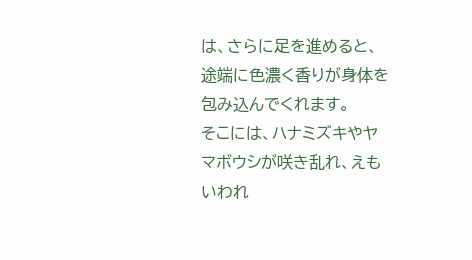は、さらに足を進めると、途端に色濃く香りが身体を包み込んでくれます。
そこには、ハナミズキやヤマボウシが咲き乱れ、えもいわれ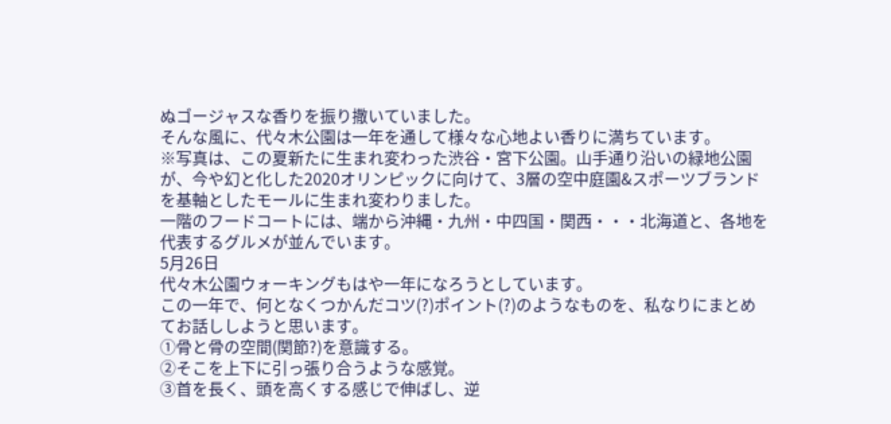ぬゴージャスな香りを振り撒いていました。
そんな風に、代々木公園は一年を通して様々な心地よい香りに満ちています。
※写真は、この夏新たに生まれ変わった渋谷・宮下公園。山手通り沿いの緑地公園が、今や幻と化した2020オリンピックに向けて、3層の空中庭園&スポーツブランドを基軸としたモールに生まれ変わりました。
一階のフードコートには、端から沖縄・九州・中四国・関西・・・北海道と、各地を代表するグルメが並んでいます。
5月26日
代々木公園ウォーキングもはや一年になろうとしています。
この一年で、何となくつかんだコツ(?)ポイント(?)のようなものを、私なりにまとめてお話ししようと思います。
①骨と骨の空間(関節?)を意識する。
②そこを上下に引っ張り合うような感覚。
③首を長く、頭を高くする感じで伸ばし、逆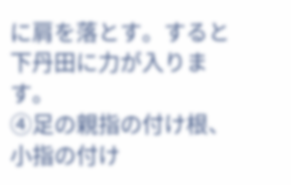に肩を落とす。すると下丹田に力が入ります。
④足の親指の付け根、小指の付け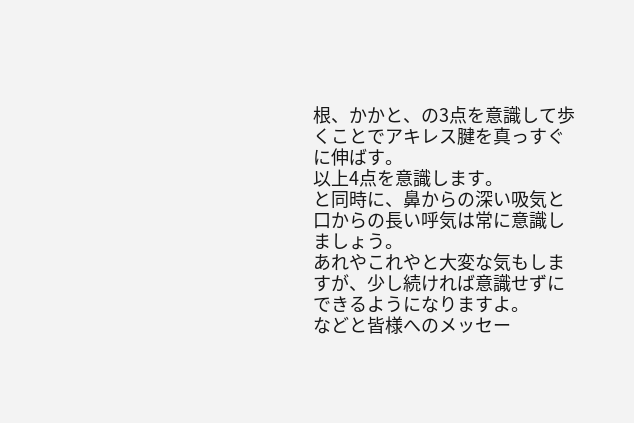根、かかと、の3点を意識して歩くことでアキレス腱を真っすぐに伸ばす。
以上4点を意識します。
と同時に、鼻からの深い吸気と口からの長い呼気は常に意識しましょう。
あれやこれやと大変な気もしますが、少し続ければ意識せずにできるようになりますよ。
などと皆様へのメッセー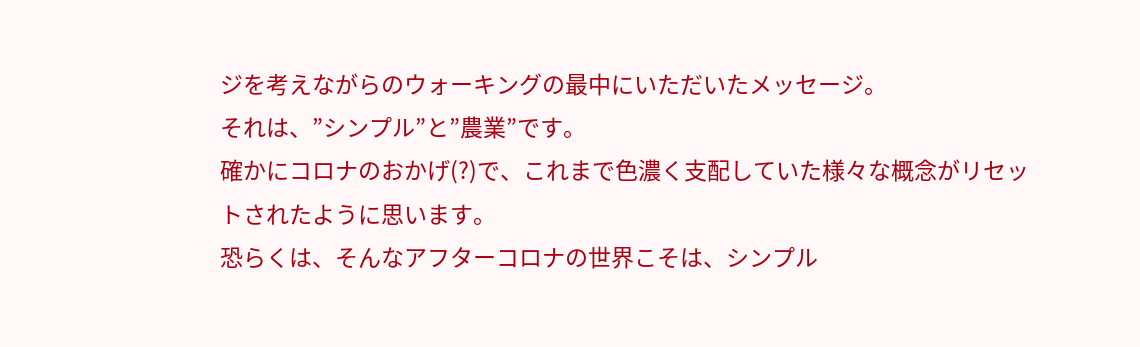ジを考えながらのウォーキングの最中にいただいたメッセージ。
それは、”シンプル”と”農業”です。
確かにコロナのおかげ(?)で、これまで色濃く支配していた様々な概念がリセットされたように思います。
恐らくは、そんなアフターコロナの世界こそは、シンプル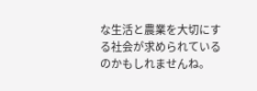な生活と農業を大切にする社会が求められているのかもしれませんね。